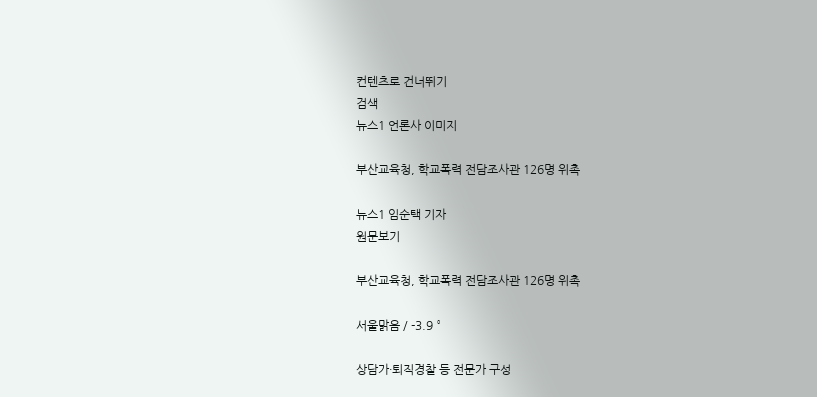컨텐츠로 건너뛰기
검색
뉴스1 언론사 이미지

부산교육청, 학교폭력 전담조사관 126명 위촉

뉴스1 임순택 기자
원문보기

부산교육청, 학교폭력 전담조사관 126명 위촉

서울맑음 / -3.9 °

상담가·퇴직경찰 등 전문가 구성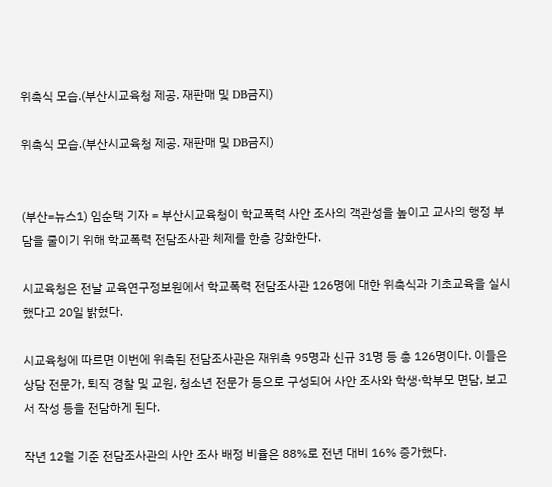위촉식 모습.(부산시교육청 제공. 재판매 및 DB금지)

위촉식 모습.(부산시교육청 제공. 재판매 및 DB금지)


(부산=뉴스1) 임순택 기자 = 부산시교육청이 학교폭력 사안 조사의 객관성을 높이고 교사의 행정 부담을 줄이기 위해 학교폭력 전담조사관 체제를 한층 강화한다.

시교육청은 전날 교육연구정보원에서 학교폭력 전담조사관 126명에 대한 위촉식과 기초교육을 실시했다고 20일 밝혔다.

시교육청에 따르면 이번에 위촉된 전담조사관은 재위촉 95명과 신규 31명 등 총 126명이다. 이들은 상담 전문가, 퇴직 경찰 및 교원, 청소년 전문가 등으로 구성되어 사안 조사와 학생·학부모 면담, 보고서 작성 등을 전담하게 된다.

작년 12월 기준 전담조사관의 사안 조사 배정 비율은 88%로 전년 대비 16% 증가했다.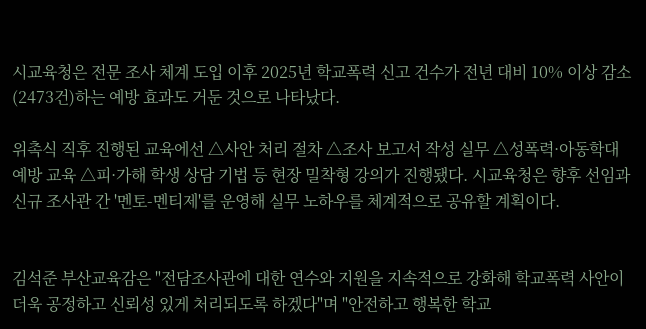시교육청은 전문 조사 체계 도입 이후 2025년 학교폭력 신고 건수가 전년 대비 10% 이상 감소(2473건)하는 예방 효과도 거둔 것으로 나타났다.

위촉식 직후 진행된 교육에선 △사안 처리 절차 △조사 보고서 작성 실무 △성폭력·아동학대 예방 교육 △피·가해 학생 상담 기법 등 현장 밀착형 강의가 진행됐다. 시교육청은 향후 선임과 신규 조사관 간 '멘토-멘티제'를 운영해 실무 노하우를 체계적으로 공유할 계획이다.


김석준 부산교육감은 "전담조사관에 대한 연수와 지원을 지속적으로 강화해 학교폭력 사안이 더욱 공정하고 신뢰성 있게 처리되도록 하겠다"며 "안전하고 행복한 학교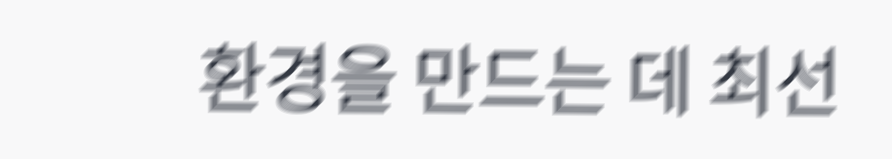환경을 만드는 데 최선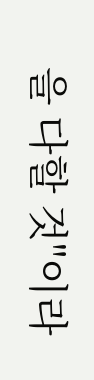을 다할 것"이라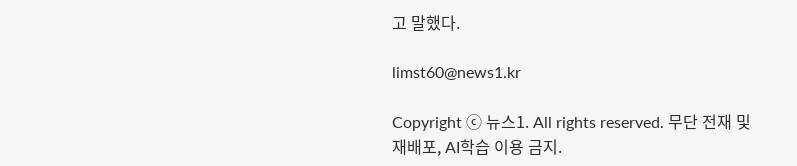고 말했다.

limst60@news1.kr

Copyright ⓒ 뉴스1. All rights reserved. 무단 전재 및 재배포, AI학습 이용 금지.